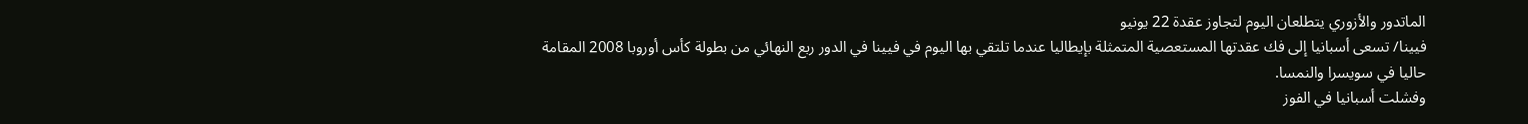الماتدور والأزوري يتطلعان اليوم لتجاوز عقدة 22 يونيو
فيينا/ تسعى أسبانيا إلى فك عقدتها المستعصية المتمثلة بإيطاليا عندما تلتقي بها اليوم في فيينا في الدور ربع النهائي من بطولة كأس أوروبا 2008 المقامة حاليا في سويسرا والنمسا.
وفشلت أسبانيا في الفوز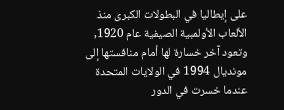على إيطاليا في البطولات الكبرى منذ الألعاب الأولمبية الصيفية عام 1920, وتعود آخر خسارة لها أمام منافستها إلى مونديال 1994 في الولايات المتحدة عندما خسرت في الدور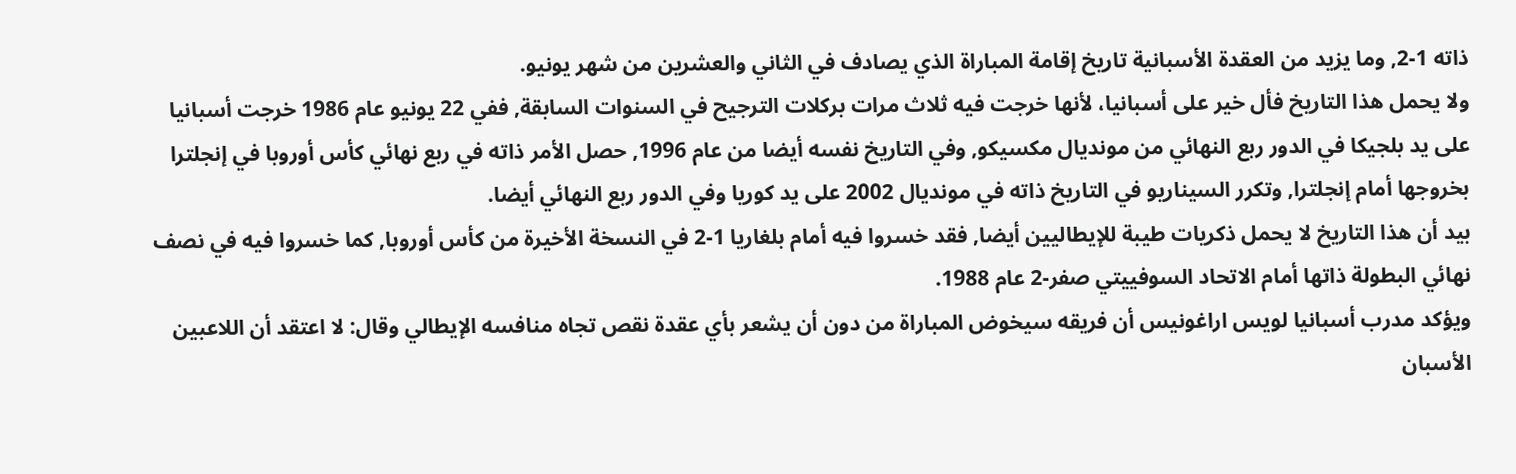ذاته 1-2, وما يزيد من العقدة الأسبانية تاريخ إقامة المباراة الذي يصادف في الثاني والعشرين من شهر يونيو.
ولا يحمل هذا التاريخ فأل خير على أسبانيا، لأنها خرجت فيه ثلاث مرات بركلات الترجيح في السنوات السابقة, ففي 22 يونيو عام 1986 خرجت أسبانيا على يد بلجيكا في الدور ربع النهائي من مونديال مكسيكو, وفي التاريخ نفسه أيضا من عام 1996, حصل الأمر ذاته في ربع نهائي كأس أوروبا في إنجلترا بخروجها أمام إنجلترا, وتكرر السيناريو في التاريخ ذاته في مونديال 2002 على يد كوريا وفي الدور ربع النهائي أيضا.
بيد أن هذا التاريخ لا يحمل ذكريات طيبة للإيطاليين أيضا, فقد خسروا فيه أمام بلغاريا 1-2 في النسخة الأخيرة من كأس أوروبا, كما خسروا فيه في نصف نهائي البطولة ذاتها أمام الاتحاد السوفييتي صفر-2 عام 1988.
ويؤكد مدرب أسبانيا لويس اراغونيس أن فريقه سيخوض المباراة من دون أن يشعر بأي عقدة نقص تجاه منافسه الإيطالي وقال: لا اعتقد أن اللاعبين الأسبان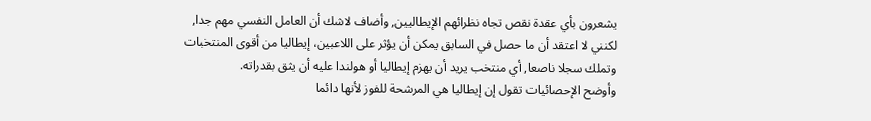يشعرون بأي عقدة نقص تجاه نظرائهم الإيطاليين, وأضاف لاشك أن العامل النفسي مهم جدا, لكنني لا اعتقد أن ما حصل في السابق يمكن أن يؤثر على اللاعبين، إيطاليا من أقوى المنتخبات وتملك سجلا ناصعا, أي منتخب يريد أن يهزم إيطاليا أو هولندا عليه أن يثق بقدراته.
وأوضح الإحصائيات تقول إن إيطاليا هي المرشحة للفوز لأنها دائما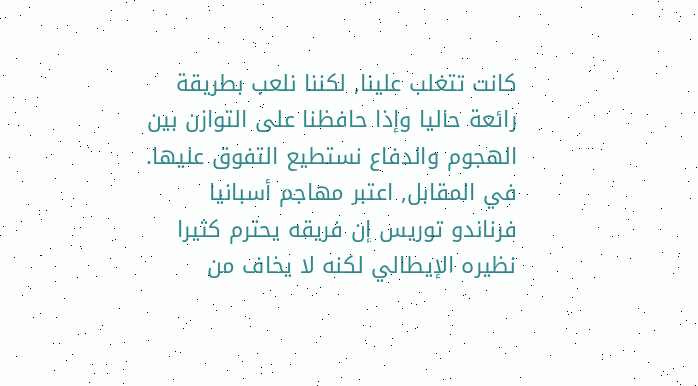كانت تتغلب علينا, لكننا نلعب بطريقة رائعة حاليا وإذا حافظنا على التوازن بين الهجوم والدفاع نستطيع التفوق عليها. في المقابل, اعتبر مهاجم أسبانيا فرناندو توريس إن فريقه يحترم كثيرا نظيره الإيطالي لكنه لا يخاف من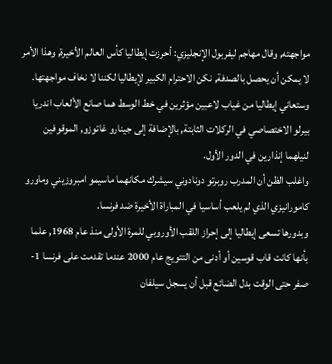مواجهته, وقال مهاجم ليفربول الإنجليزي: أحرزت إيطاليا كأس العالم الأخيرة, وهذا الأمر لا يمكن أن يحصل بالصدفة, نكن الاحترام الكبير لإيطاليا لكننا لا نخاف مواجهتها.
وستعاني إيطاليا من غياب لاعبين مؤثرين في خط الوسط هما صانع الألعاب اندريا بيرلو الاختصاصي في الركلات الثابتة, بالإضافة إلى جينارو غاتوزو, الموقوفين لنيلهما إنذارين في الدور الأول.
واغلب الظن أن المدرب روبرتو دونادوني سيشرك مكانهما ماسيمو امبروزيني وماورو كامورانيزي الذي لم يلعب أساسيا في المباراة الأخيرة ضد فرنسا.
وبدورها تسعى إيطاليا إلى إحراز اللقب الأوروبي للمرة الأولى منذ عام 1968, علما بأنها كانت قاب قوسين أو أدنى من التتويج عام 2000 عندما تقدمت على فرنسا 1-صفر حتى الوقت بدل الضائع قبل أن يسجل سيلفان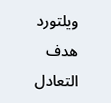ويلتورد هدف التعادل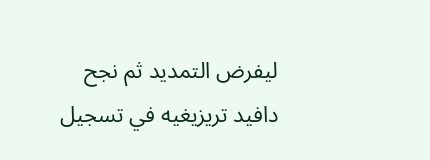ليفرض التمديد ثم نجح دافيد تريزيغيه في تسجيل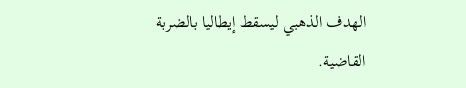الهدف الذهبي ليسقط إيطاليا بالضربة القاضية.